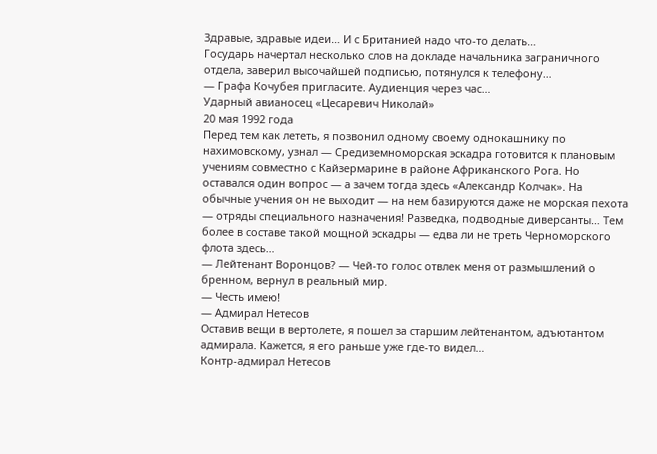Здравые, здравые идеи… И с Британией надо что-то делать…
Государь начертал несколько слов на докладе начальника заграничного отдела, заверил высочайшей подписью, потянулся к телефону…
— Графа Кочубея пригласите. Аудиенция через час…
Ударный авианосец «Цесаревич Николай»
20 мая 1992 года
Перед тем как лететь, я позвонил одному своему однокашнику по нахимовскому, узнал — Средиземноморская эскадра готовится к плановым учениям совместно с Кайзермарине в районе Африканского Рога. Но оставался один вопрос — а зачем тогда здесь «Александр Колчак». На обычные учения он не выходит — на нем базируются даже не морская пехота — отряды специального назначения! Разведка, подводные диверсанты… Тем более в составе такой мощной эскадры — едва ли не треть Черноморского флота здесь…
— Лейтенант Воронцов? — Чей-то голос отвлек меня от размышлений о бренном, вернул в реальный мир.
— Честь имею!
— Адмирал Нетесов
Оставив вещи в вертолете, я пошел за старшим лейтенантом, адъютантом адмирала. Кажется, я его раньше уже где-то видел…
Контр-адмирал Нетесов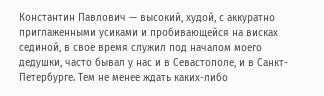Константин Павлович — высокий, худой, с аккуратно приглаженными усиками и пробивающейся на висках сединой, в свое время служил под началом моего дедушки, часто бывал у нас и в Севастополе, и в Санкт-Петербурге. Тем не менее ждать каких-либо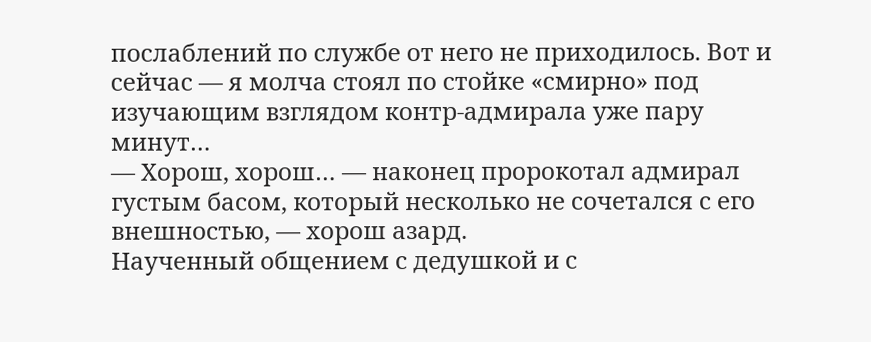послаблений по службе от него не приходилось. Вот и сейчас — я молча стоял по стойке «смирно» под изучающим взглядом контр-адмирала уже пару минут…
— Хорош, хорош… — наконец пророкотал адмирал густым басом, который несколько не сочетался с его внешностью, — хорош азард.
Наученный общением с дедушкой и с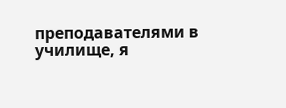преподавателями в училище, я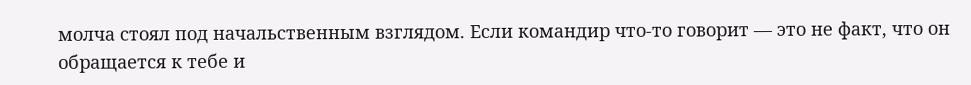молча стоял под начальственным взглядом. Если командир что-то говорит — это не факт, что он обращается к тебе и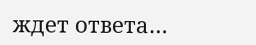ждет ответа…